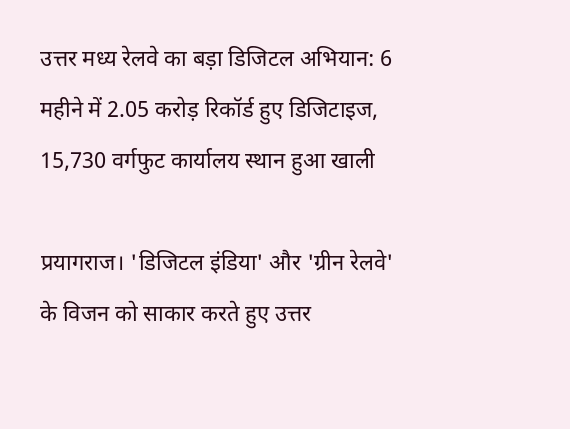उत्तर मध्य रेलवे का बड़ा डिजिटल अभियान: 6 महीने में 2.05 करोड़ रिकॉर्ड हुए डिजिटाइज, 15,730 वर्गफुट कार्यालय स्थान हुआ खाली

प्रयागराज। 'डिजिटल इंडिया' और 'ग्रीन रेलवे' के विजन को साकार करते हुए उत्तर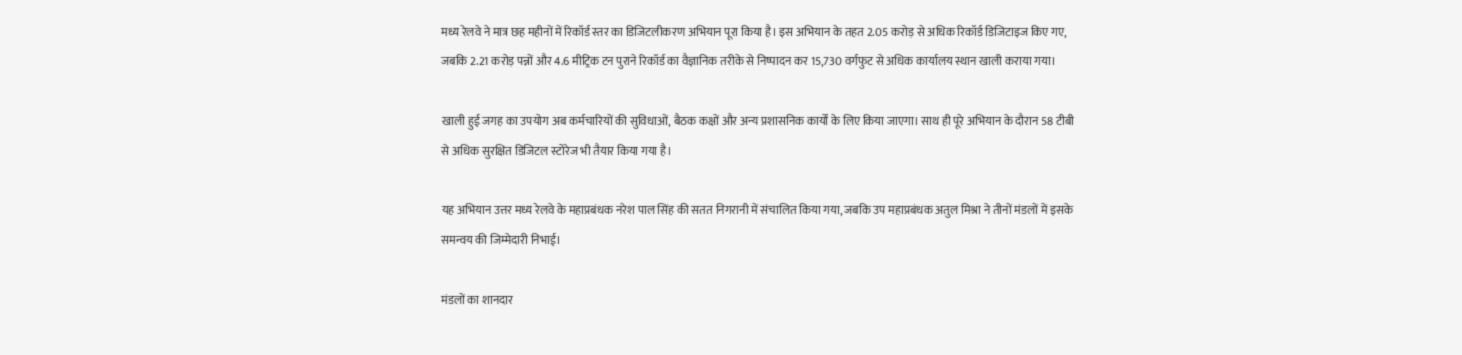मध्य रेलवे ने मात्र छह महीनों में रिकॉर्ड स्तर का डिजिटलीकरण अभियान पूरा किया है। इस अभियान के तहत 2.05 करोड़ से अधिक रिकॉर्ड डिजिटाइज किए गए, जबकि 2.21 करोड़ पन्नों और 4.6 मीट्रिक टन पुराने रिकॉर्ड का वैज्ञानिक तरीके से निष्पादन कर 15,730 वर्गफुट से अधिक कार्यालय स्थान खाली कराया गया।

खाली हुई जगह का उपयोग अब कर्मचारियों की सुविधाओं, बैठक कक्षों और अन्य प्रशासनिक कार्यों के लिए किया जाएगा। साथ ही पूरे अभियान के दौरान 58 टीबी से अधिक सुरक्षित डिजिटल स्टोरेज भी तैयार किया गया है।

यह अभियान उत्तर मध्य रेलवे के महाप्रबंधक नरेश पाल सिंह की सतत निगरानी में संचालित किया गया, जबकि उप महाप्रबंधक अतुल मिश्रा ने तीनों मंडलों में इसके समन्वय की जिम्मेदारी निभाई।

मंडलों का शानदार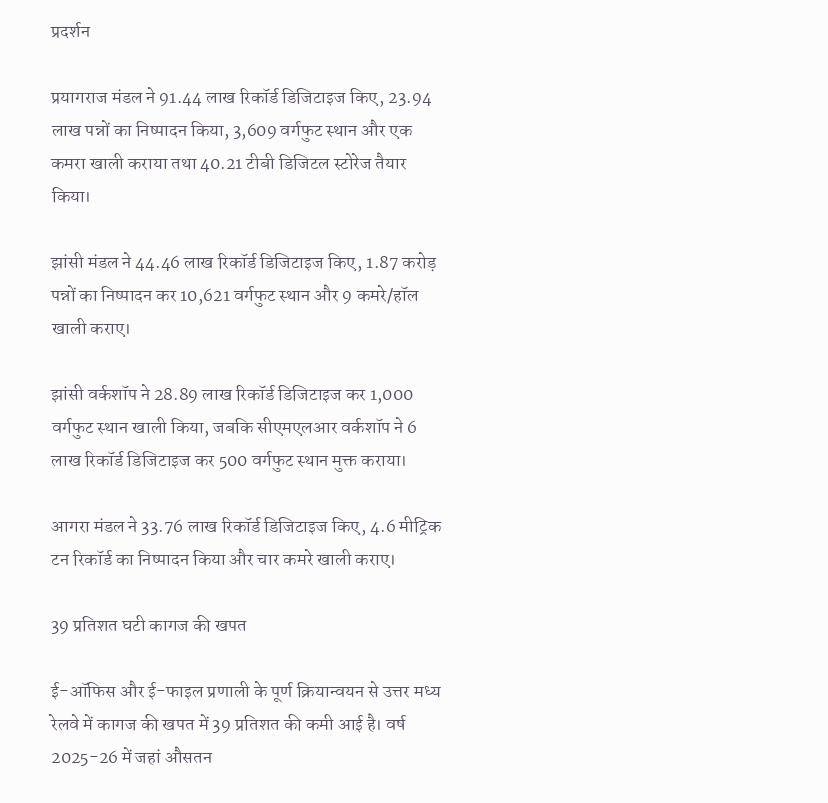प्रदर्शन

प्रयागराज मंडल ने 91.44 लाख रिकॉर्ड डिजिटाइज किए, 23.94 लाख पन्नों का निष्पादन किया, 3,609 वर्गफुट स्थान और एक कमरा खाली कराया तथा 40.21 टीबी डिजिटल स्टोरेज तैयार किया।

झांसी मंडल ने 44.46 लाख रिकॉर्ड डिजिटाइज किए, 1.87 करोड़ पन्नों का निष्पादन कर 10,621 वर्गफुट स्थान और 9 कमरे/हॉल खाली कराए।

झांसी वर्कशॉप ने 28.89 लाख रिकॉर्ड डिजिटाइज कर 1,000 वर्गफुट स्थान खाली किया, जबकि सीएमएलआर वर्कशॉप ने 6 लाख रिकॉर्ड डिजिटाइज कर 500 वर्गफुट स्थान मुक्त कराया।

आगरा मंडल ने 33.76 लाख रिकॉर्ड डिजिटाइज किए, 4.6 मीट्रिक टन रिकॉर्ड का निष्पादन किया और चार कमरे खाली कराए।

39 प्रतिशत घटी कागज की खपत

ई-ऑफिस और ई-फाइल प्रणाली के पूर्ण क्रियान्वयन से उत्तर मध्य रेलवे में कागज की खपत में 39 प्रतिशत की कमी आई है। वर्ष 2025-26 में जहां औसतन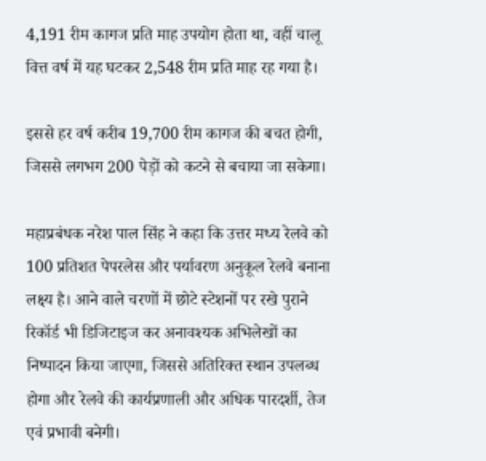4,191 रीम कागज प्रति माह उपयोग होता था, वहीं चालू वित्त वर्ष में यह घटकर 2,548 रीम प्रति माह रह गया है।

इससे हर वर्ष करीब 19,700 रीम कागज की बचत होगी, जिससे लगभग 200 पेड़ों को कटने से बचाया जा सकेगा।

महाप्रबंधक नरेश पाल सिंह ने कहा कि उत्तर मध्य रेलवे को 100 प्रतिशत पेपरलेस और पर्यावरण अनुकूल रेलवे बनाना लक्ष्य है। आने वाले चरणों में छोटे स्टेशनों पर रखे पुराने रिकॉर्ड भी डिजिटाइज कर अनावश्यक अभिलेखों का निष्पादन किया जाएगा, जिससे अतिरिक्त स्थान उपलब्ध होगा और रेलवे की कार्यप्रणाली और अधिक पारदर्शी, तेज एवं प्रभावी बनेगी।